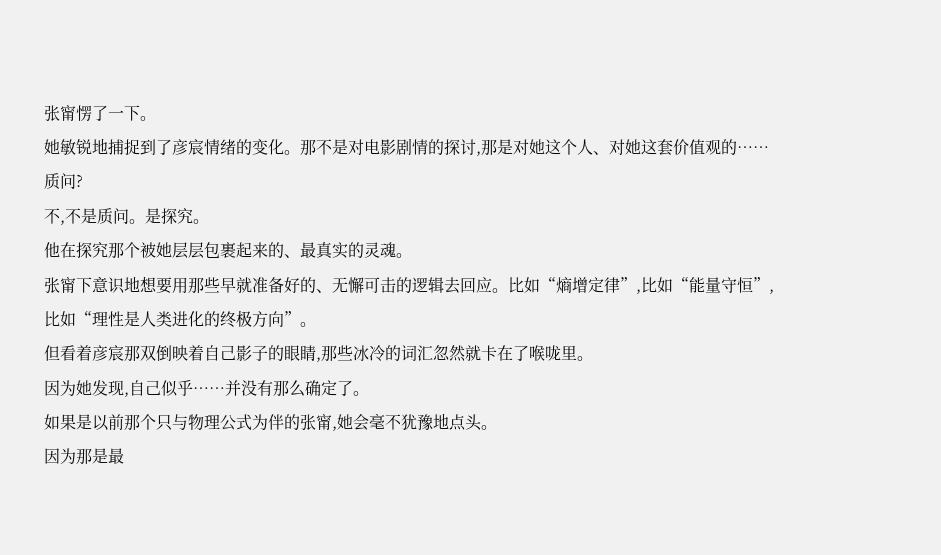张甯愣了一下。
她敏锐地捕捉到了彦宸情绪的变化。那不是对电影剧情的探讨,那是对她这个人、对她这套价值观的……质问?
不,不是质问。是探究。
他在探究那个被她层层包裹起来的、最真实的灵魂。
张甯下意识地想要用那些早就准备好的、无懈可击的逻辑去回应。比如“熵增定律”,比如“能量守恒”,比如“理性是人类进化的终极方向”。
但看着彦宸那双倒映着自己影子的眼睛,那些冰冷的词汇忽然就卡在了喉咙里。
因为她发现,自己似乎……并没有那么确定了。
如果是以前那个只与物理公式为伴的张甯,她会毫不犹豫地点头。
因为那是最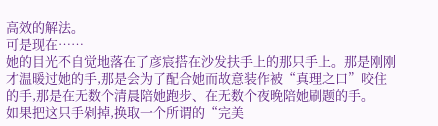高效的解法。
可是现在……
她的目光不自觉地落在了彦宸搭在沙发扶手上的那只手上。那是刚刚才温暖过她的手,那是会为了配合她而故意装作被“真理之口”咬住的手,那是在无数个清晨陪她跑步、在无数个夜晚陪她刷题的手。
如果把这只手剁掉,换取一个所谓的“完美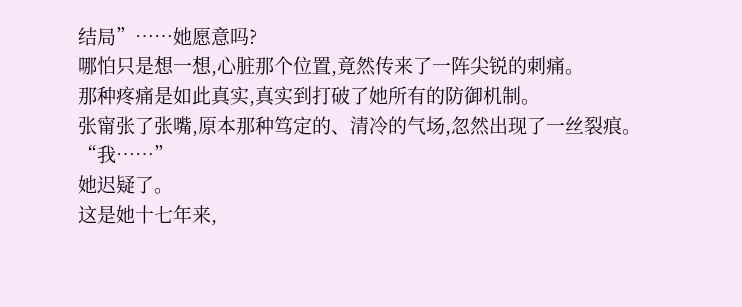结局”……她愿意吗?
哪怕只是想一想,心脏那个位置,竟然传来了一阵尖锐的刺痛。
那种疼痛是如此真实,真实到打破了她所有的防御机制。
张甯张了张嘴,原本那种笃定的、清冷的气场,忽然出现了一丝裂痕。
“我……”
她迟疑了。
这是她十七年来,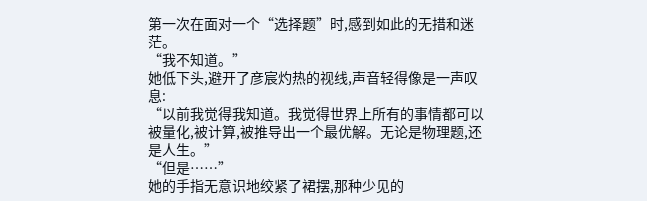第一次在面对一个“选择题”时,感到如此的无措和迷茫。
“我不知道。”
她低下头,避开了彦宸灼热的视线,声音轻得像是一声叹息:
“以前我觉得我知道。我觉得世界上所有的事情都可以被量化,被计算,被推导出一个最优解。无论是物理题,还是人生。”
“但是……”
她的手指无意识地绞紧了裙摆,那种少见的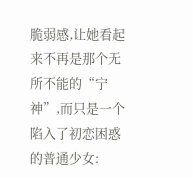脆弱感,让她看起来不再是那个无所不能的“宁神”,而只是一个陷入了初恋困惑的普通少女: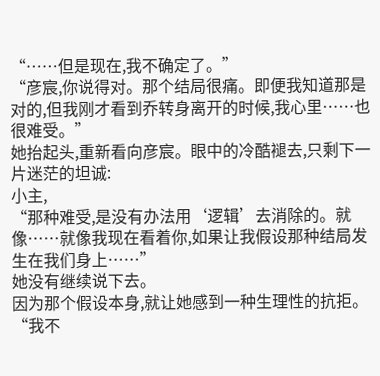“……但是现在,我不确定了。”
“彦宸,你说得对。那个结局很痛。即便我知道那是对的,但我刚才看到乔转身离开的时候,我心里……也很难受。”
她抬起头,重新看向彦宸。眼中的冷酷褪去,只剩下一片迷茫的坦诚:
小主,
“那种难受,是没有办法用‘逻辑’去消除的。就像……就像我现在看着你,如果让我假设那种结局发生在我们身上……”
她没有继续说下去。
因为那个假设本身,就让她感到一种生理性的抗拒。
“我不